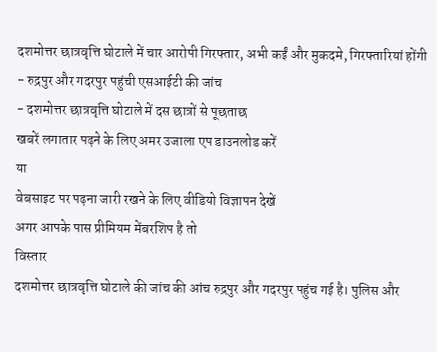दशमोत्तर छात्रवृत्ति घोटाले में चार आरोपी गिरफ्तार, अभी कईं और मुकदमे, गिरफ्तारियां होंगी
- रुद्रपुर और गदरपुर पहुंची एसआईटी की जांच
- दशमोत्तर छात्रवृत्ति घोटाले में दस छात्रों से पूछताछ
खबरें लगातार पढ़ने के लिए अमर उजाला एप डाउनलोड करें
या
वेबसाइट पर पढ़ना जारी रखने के लिए वीडियो विज्ञापन देखें
अगर आपके पास प्रीमियम मेंबरशिप है तो
विस्तार
दशमोत्तर छात्रवृत्ति घोटाले की जांच की आंच रुद्रपुर और गदरपुर पहुंच गई है। पुलिस और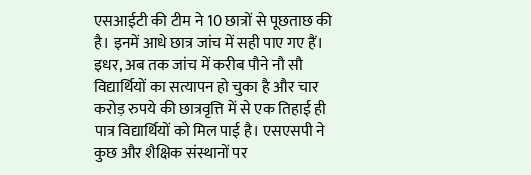एसआईटी की टीम ने 10 छात्रों से पूछताछ की है। इनमें आधे छात्र जांच में सही पाए गए हैं। इधर, अब तक जांच में करीब पौने नौ सौ विद्यार्थियों का सत्यापन हो चुका है और चार करोड़ रुपये की छात्रवृत्ति में से एक तिहाई ही पात्र विद्यार्थियों को मिल पाई है। एसएसपी ने कुछ और शैक्षिक संस्थानों पर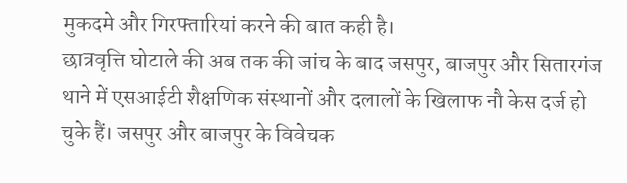मुकदमे और गिरफ्तारियां करने की बात कही है।
छात्रवृत्ति घोटाले की अब तक की जांच के बाद जसपुर, बाजपुर और सितारगंज थाने में एसआईटी शैक्षणिक संस्थानों और दलालों के खिलाफ नौ केस दर्ज हो चुके हैं। जसपुर और बाजपुर के विवेचक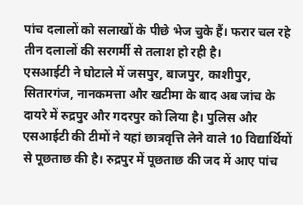पांच दलालों को सलाखों के पीछे भेज चुके हैं। फरार चल रहे तीन दलालों की सरगर्मी से तलाश हो रही है।
एसआईटी ने घोटाले में जसपुर, बाजपुर, काशीपुर, सितारगंज, नानकमत्ता और खटीमा के बाद अब जांच के दायरे में रुद्रपुर और गदरपुर को लिया है। पुलिस और एसआईटी की टीमों ने यहां छात्रवृत्ति लेने वाले 10 विद्यार्थियों से पूछताछ की है। रुद्रपुर में पूछताछ की जद में आए पांच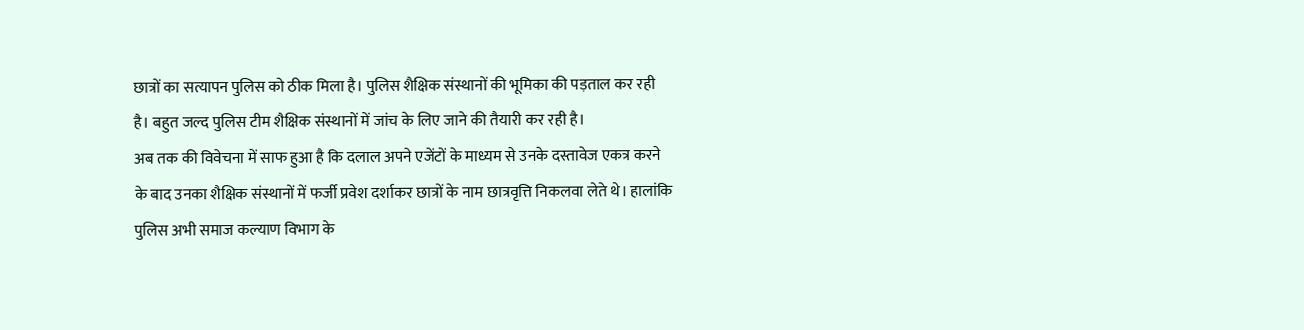छात्रों का सत्यापन पुलिस को ठीक मिला है। पुलिस शैक्षिक संस्थानों की भूमिका की पड़ताल कर रही है। बहुत जल्द पुलिस टीम शैक्षिक संस्थानों में जांच के लिए जाने की तैयारी कर रही है।
अब तक की विवेचना में साफ हुआ है कि दलाल अपने एजेंटों के माध्यम से उनके दस्तावेज एकत्र करने के बाद उनका शैक्षिक संस्थानों में फर्जी प्रवेश दर्शाकर छात्रों के नाम छात्रवृत्ति निकलवा लेते थे। हालांकि पुलिस अभी समाज कल्याण विभाग के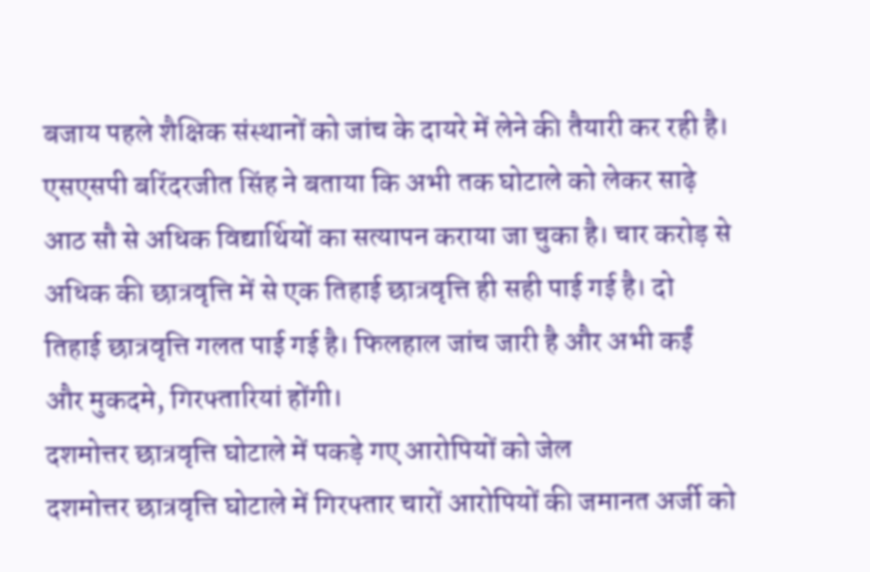बजाय पहले शैक्षिक संस्थानों को जांच के दायरे में लेने की तैयारी कर रही है।
एसएसपी बरिंदरजीत सिंह ने बताया कि अभी तक घोटाले को लेकर साढ़े आठ सौ से अधिक विद्यार्थियों का सत्यापन कराया जा चुका है। चार करोड़ से अधिक की छात्रवृत्ति में से एक तिहाई छात्रवृत्ति ही सही पाई गई है। दो तिहाई छात्रवृत्ति गलत पाई गई है। फिलहाल जांच जारी है और अभी कईं और मुकदमे, गिरफ्तारियां होंगी।
दशमोत्तर छात्रवृत्ति घोटाले में पकड़े गए आरोपियों को जेल
दशमोत्तर छात्रवृत्ति घोटाले में गिरफ्तार चारों आरोपियों की जमानत अर्जी को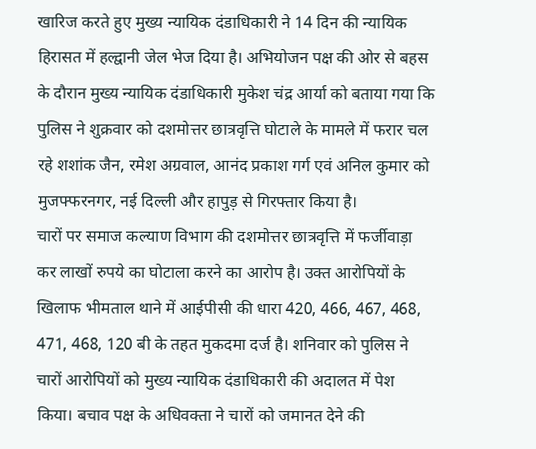खारिज करते हुए मुख्य न्यायिक दंडाधिकारी ने 14 दिन की न्यायिक हिरासत में हल्द्वानी जेल भेज दिया है। अभियोजन पक्ष की ओर से बहस के दौरान मुख्य न्यायिक दंडाधिकारी मुकेश चंद्र आर्या को बताया गया कि पुलिस ने शुक्रवार को दशमोत्तर छात्रवृत्ति घोटाले के मामले में फरार चल रहे शशांक जैन, रमेश अग्रवाल, आनंद प्रकाश गर्ग एवं अनिल कुमार को मुजफ्फरनगर, नई दिल्ली और हापुड़ से गिरफ्तार किया है।
चारों पर समाज कल्याण विभाग की दशमोत्तर छात्रवृत्ति में फर्जीवाड़ा कर लाखों रुपये का घोटाला करने का आरोप है। उक्त आरोपियों के खिलाफ भीमताल थाने में आईपीसी की धारा 420, 466, 467, 468, 471, 468, 120 बी के तहत मुकदमा दर्ज है। शनिवार को पुलिस ने चारों आरोपियों को मुख्य न्यायिक दंडाधिकारी की अदालत में पेश किया। बचाव पक्ष के अधिवक्ता ने चारों को जमानत देने की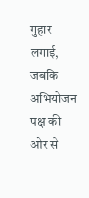गुहार लगाई, जबकि अभियोजन पक्ष की ओर से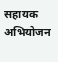सहायक अभियोजन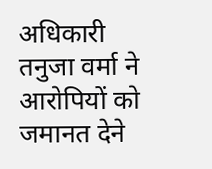अधिकारी तनुजा वर्मा ने आरोपियों को जमानत देने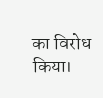का विरोध किया।